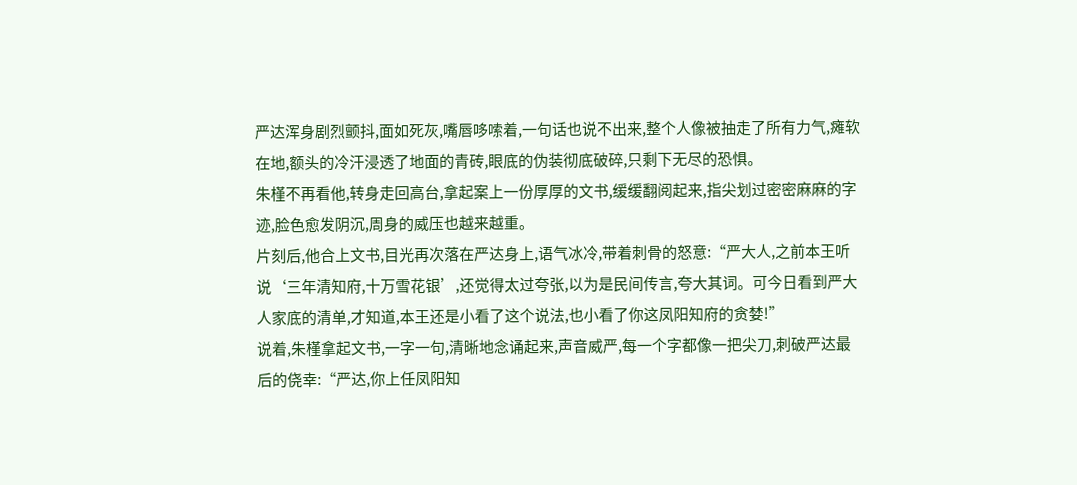严达浑身剧烈颤抖,面如死灰,嘴唇哆嗦着,一句话也说不出来,整个人像被抽走了所有力气,瘫软在地,额头的冷汗浸透了地面的青砖,眼底的伪装彻底破碎,只剩下无尽的恐惧。
朱槿不再看他,转身走回高台,拿起案上一份厚厚的文书,缓缓翻阅起来,指尖划过密密麻麻的字迹,脸色愈发阴沉,周身的威压也越来越重。
片刻后,他合上文书,目光再次落在严达身上,语气冰冷,带着刺骨的怒意:“严大人,之前本王听说‘三年清知府,十万雪花银’,还觉得太过夸张,以为是民间传言,夸大其词。可今日看到严大人家底的清单,才知道,本王还是小看了这个说法,也小看了你这凤阳知府的贪婪!”
说着,朱槿拿起文书,一字一句,清晰地念诵起来,声音威严,每一个字都像一把尖刀,刺破严达最后的侥幸:“严达,你上任凤阳知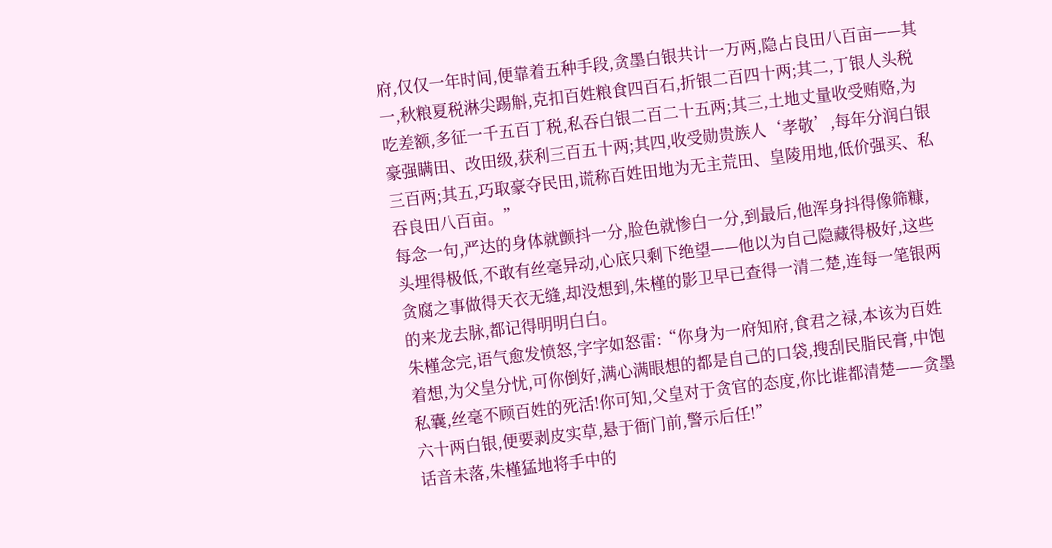府,仅仅一年时间,便靠着五种手段,贪墨白银共计一万两,隐占良田八百亩——其一,秋粮夏税淋尖踢斛,克扣百姓粮食四百石,折银二百四十两;其二,丁银人头税吃差额,多征一千五百丁税,私吞白银二百二十五两;其三,土地丈量收受贿赂,为豪强瞒田、改田级,获利三百五十两;其四,收受勋贵族人‘孝敬’,每年分润白银三百两;其五,巧取豪夺民田,谎称百姓田地为无主荒田、皇陵用地,低价强买、私吞良田八百亩。”
每念一句,严达的身体就颤抖一分,脸色就惨白一分,到最后,他浑身抖得像筛糠,头埋得极低,不敢有丝毫异动,心底只剩下绝望——他以为自己隐藏得极好,这些贪腐之事做得天衣无缝,却没想到,朱槿的影卫早已查得一清二楚,连每一笔银两的来龙去脉,都记得明明白白。
朱槿念完,语气愈发愤怒,字字如怒雷:“你身为一府知府,食君之禄,本该为百姓着想,为父皇分忧,可你倒好,满心满眼想的都是自己的口袋,搜刮民脂民膏,中饱私囊,丝毫不顾百姓的死活!你可知,父皇对于贪官的态度,你比谁都清楚——贪墨六十两白银,便要剥皮实草,悬于衙门前,警示后任!”
话音未落,朱槿猛地将手中的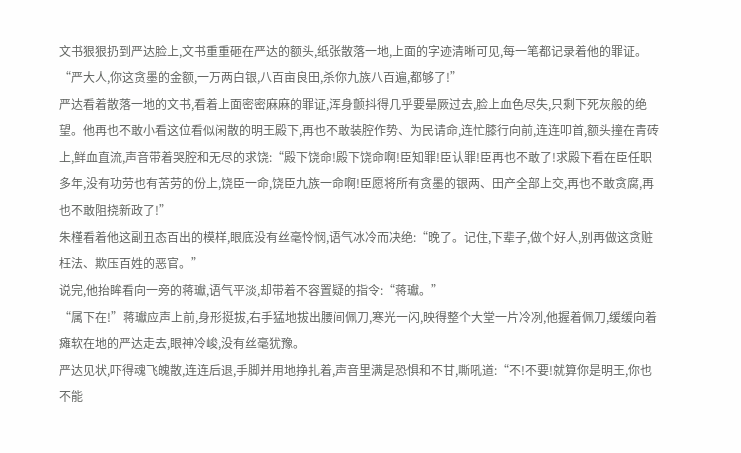文书狠狠扔到严达脸上,文书重重砸在严达的额头,纸张散落一地,上面的字迹清晰可见,每一笔都记录着他的罪证。“严大人,你这贪墨的金额,一万两白银,八百亩良田,杀你九族八百遍,都够了!”
严达看着散落一地的文书,看着上面密密麻麻的罪证,浑身颤抖得几乎要晕厥过去,脸上血色尽失,只剩下死灰般的绝望。他再也不敢小看这位看似闲散的明王殿下,再也不敢装腔作势、为民请命,连忙膝行向前,连连叩首,额头撞在青砖上,鲜血直流,声音带着哭腔和无尽的求饶:“殿下饶命!殿下饶命啊!臣知罪!臣认罪!臣再也不敢了!求殿下看在臣任职多年,没有功劳也有苦劳的份上,饶臣一命,饶臣九族一命啊!臣愿将所有贪墨的银两、田产全部上交,再也不敢贪腐,再也不敢阻挠新政了!”
朱槿看着他这副丑态百出的模样,眼底没有丝毫怜悯,语气冰冷而决绝:“晚了。记住,下辈子,做个好人,别再做这贪赃枉法、欺压百姓的恶官。”
说完,他抬眸看向一旁的蒋瓛,语气平淡,却带着不容置疑的指令:“蒋瓛。”
“属下在!”蒋瓛应声上前,身形挺拔,右手猛地拔出腰间佩刀,寒光一闪,映得整个大堂一片冷冽,他握着佩刀,缓缓向着瘫软在地的严达走去,眼神冷峻,没有丝毫犹豫。
严达见状,吓得魂飞魄散,连连后退,手脚并用地挣扎着,声音里满是恐惧和不甘,嘶吼道:“不!不要!就算你是明王,你也不能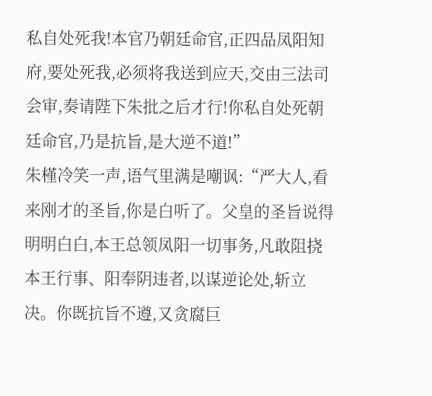私自处死我!本官乃朝廷命官,正四品凤阳知府,要处死我,必须将我送到应天,交由三法司会审,奏请陛下朱批之后才行!你私自处死朝廷命官,乃是抗旨,是大逆不道!”
朱槿冷笑一声,语气里满是嘲讽:“严大人,看来刚才的圣旨,你是白听了。父皇的圣旨说得明明白白,本王总领凤阳一切事务,凡敢阻挠本王行事、阳奉阴违者,以谋逆论处,斩立决。你既抗旨不遵,又贪腐巨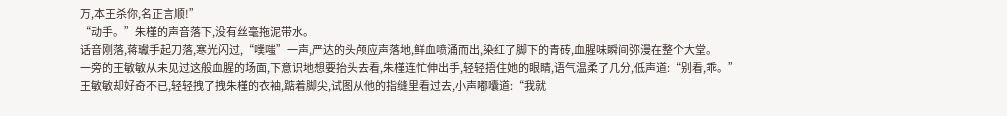万,本王杀你,名正言顺!”
“动手。”朱槿的声音落下,没有丝毫拖泥带水。
话音刚落,蒋瓛手起刀落,寒光闪过,“噗嗤”一声,严达的头颅应声落地,鲜血喷涌而出,染红了脚下的青砖,血腥味瞬间弥漫在整个大堂。
一旁的王敏敏从未见过这般血腥的场面,下意识地想要抬头去看,朱槿连忙伸出手,轻轻捂住她的眼睛,语气温柔了几分,低声道:“别看,乖。”
王敏敏却好奇不已,轻轻拽了拽朱槿的衣袖,踮着脚尖,试图从他的指缝里看过去,小声嘟囔道:“我就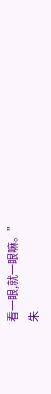看一眼,就一眼嘛。”
朱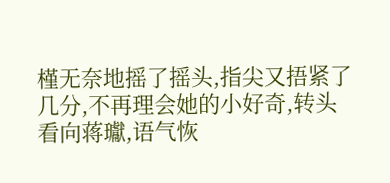槿无奈地摇了摇头,指尖又捂紧了几分,不再理会她的小好奇,转头看向蒋瓛,语气恢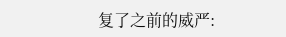复了之前的威严: